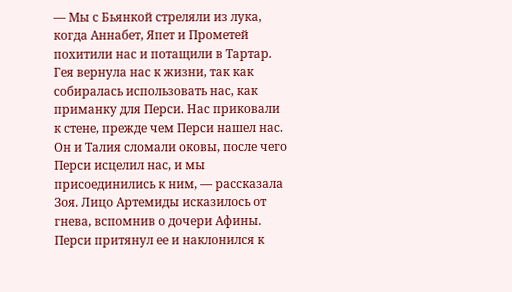— Мы с Бьянкой стреляли из лука, когда Аннабет, Япет и Прометей похитили нас и потащили в Тартар. Гея вернула нас к жизни, так как собиралась использовать нас, как приманку для Перси. Нас приковали к стене, прежде чем Перси нашел нас. Он и Талия сломали оковы, после чего Перси исцелил нас, и мы присоединились к ним, — рассказала Зоя. Лицо Артемиды исказилось от гнева, вспомнив о дочери Афины. Перси притянул ее и наклонился к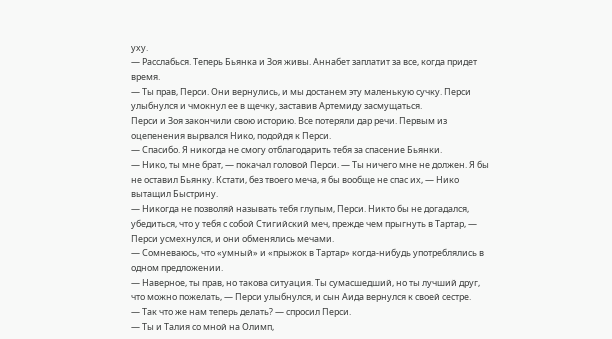уху.
— Расслабься. Теперь Бьянка и Зоя живы. Аннабет заплатит за все, когда придет время.
— Ты прав, Перси. Они вернулись, и мы достанем эту маленькую сучку. Перси улыбнулся и чмокнул ее в щечку, заставив Артемиду засмущаться.
Перси и Зоя закончили свою историю. Все потеряли дар речи. Первым из оцепенения вырвался Нико, подойдя к Перси.
— Спасибо. Я никогда не смогу отблагодарить тебя за спасение Бьянки.
— Нико, ты мне брат, — покачал головой Перси. — Ты ничего мне не должен. Я бы не оставил Бьянку. Кстати, без твоего меча, я бы вообще не спас их, — Нико вытащил Быстрину.
— Никогда не позволяй называть тебя глупым, Перси. Никто бы не догадался, убедиться, что у тебя с собой Стигийский меч, прежде чем прыгнуть в Тартар, — Перси усмехнулся, и они обменялись мечами.
— Сомневаюсь, что «умный» и «прыжок в Тартар» когда-нибудь употреблялись в одном предложении.
— Наверное, ты прав, но такова ситуация. Ты сумасшедший, но ты лучший друг, что можно пожелать, — Перси улыбнулся, и сын Аида вернулся к своей сестре.
— Так что же нам теперь делать? — спросил Перси.
— Ты и Талия со мной на Олимп,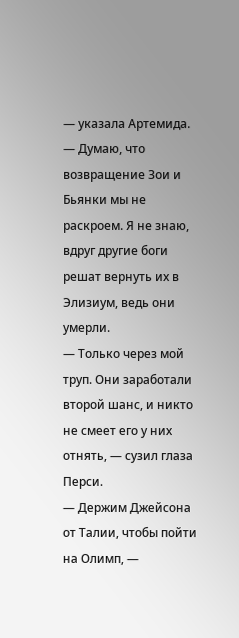— указала Артемида. — Думаю, что возвращение Зои и Бьянки мы не раскроем. Я не знаю, вдруг другие боги решат вернуть их в Элизиум, ведь они умерли.
— Только через мой труп. Они заработали второй шанс, и никто не смеет его у них отнять, — сузил глаза Перси.
— Держим Джейсона от Талии, чтобы пойти на Олимп, —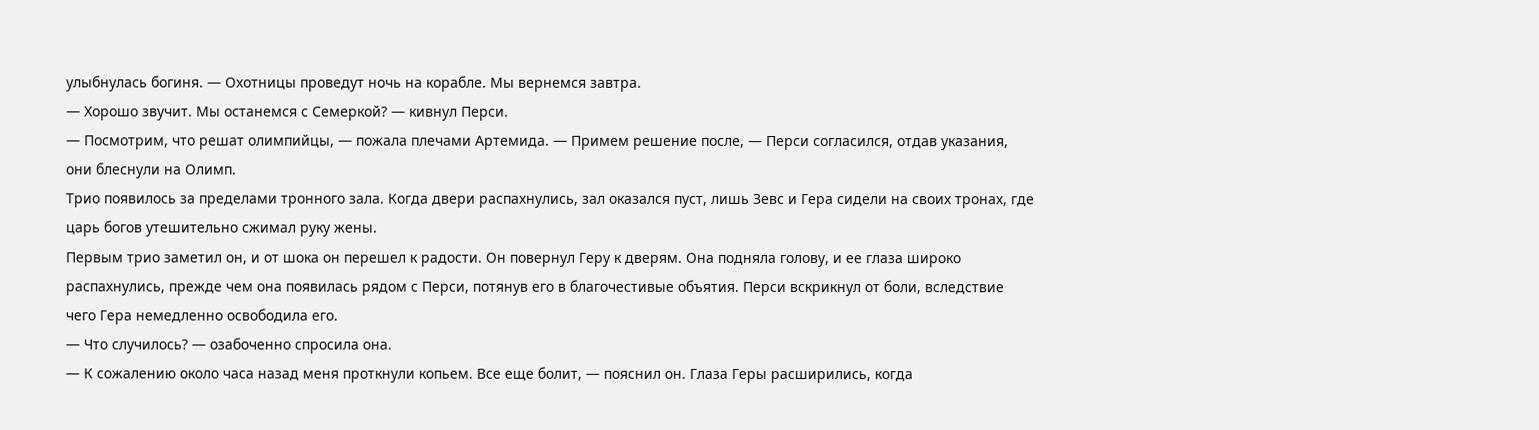улыбнулась богиня. — Охотницы проведут ночь на корабле. Мы вернемся завтра.
— Хорошо звучит. Мы останемся с Семеркой? — кивнул Перси.
— Посмотрим, что решат олимпийцы, — пожала плечами Артемида. — Примем решение после, — Перси согласился, отдав указания, они блеснули на Олимп.
Трио появилось за пределами тронного зала. Когда двери распахнулись, зал оказался пуст, лишь Зевс и Гера сидели на своих тронах, где царь богов утешительно сжимал руку жены.
Первым трио заметил он, и от шока он перешел к радости. Он повернул Геру к дверям. Она подняла голову, и ее глаза широко распахнулись, прежде чем она появилась рядом с Перси, потянув его в благочестивые объятия. Перси вскрикнул от боли, вследствие чего Гера немедленно освободила его.
— Что случилось? — озабоченно спросила она.
— К сожалению около часа назад меня проткнули копьем. Все еще болит, — пояснил он. Глаза Геры расширились, когда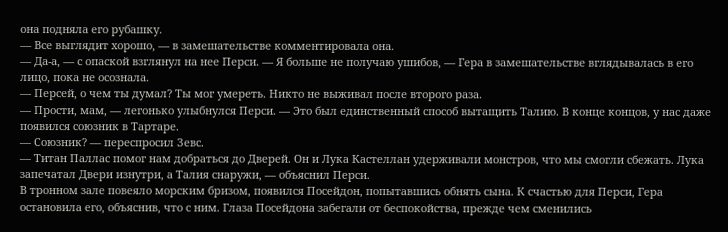она подняла его рубашку.
— Все выглядит хорошо, — в замешательстве комментировала она.
— Да-а, — с опаской взглянул на нее Перси. — Я больше не получаю ушибов, — Гера в замешательстве вглядывалась в его лицо, пока не осознала.
— Персей, о чем ты думал? Ты мог умереть. Никто не выживал после второго раза.
— Прости, мам, — легонько улыбнулся Перси. — Это был единственный способ вытащить Талию. В конце концов, у нас даже появился союзник в Тартаре.
— Союзник? — переспросил Зевс.
— Титан Паллас помог нам добраться до Дверей. Он и Лука Кастеллан удерживали монстров, что мы смогли сбежать. Лука запечатал Двери изнутри, а Талия снаружи, — объяснил Перси.
В тронном зале повеяло морским бризом, появился Посейдон, попытавшись обнять сына. К счастью для Перси, Гера остановила его, объяснив, что с ним. Глаза Посейдона забегали от беспокойства, прежде чем сменились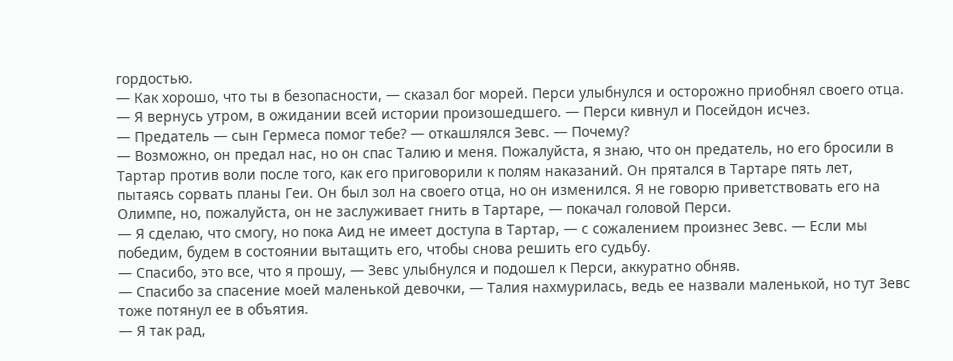гордостью.
— Как хорошо, что ты в безопасности, — сказал бог морей. Перси улыбнулся и осторожно приобнял своего отца.
— Я вернусь утром, в ожидании всей истории произошедшего. — Перси кивнул и Посейдон исчез.
— Предатель — сын Гермеса помог тебе? — откашлялся Зевс. — Почему?
— Возможно, он предал нас, но он спас Талию и меня. Пожалуйста, я знаю, что он предатель, но его бросили в Тартар против воли после того, как его приговорили к полям наказаний. Он прятался в Тартаре пять лет, пытаясь сорвать планы Геи. Он был зол на своего отца, но он изменился. Я не говорю приветствовать его на Олимпе, но, пожалуйста, он не заслуживает гнить в Тартаре, — покачал головой Перси.
— Я сделаю, что смогу, но пока Аид не имеет доступа в Тартар, — с сожалением произнес Зевс. — Если мы победим, будем в состоянии вытащить его, чтобы снова решить его судьбу.
— Спасибо, это все, что я прошу, — Зевс улыбнулся и подошел к Перси, аккуратно обняв.
— Спасибо за спасение моей маленькой девочки, — Талия нахмурилась, ведь ее назвали маленькой, но тут Зевс тоже потянул ее в объятия.
— Я так рад,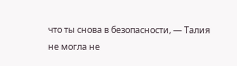что ты снова в безопасности, — Талия не могла не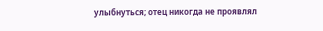улыбнуться; отец никогда не проявлял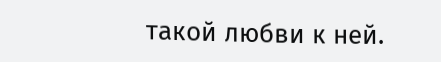такой любви к ней.